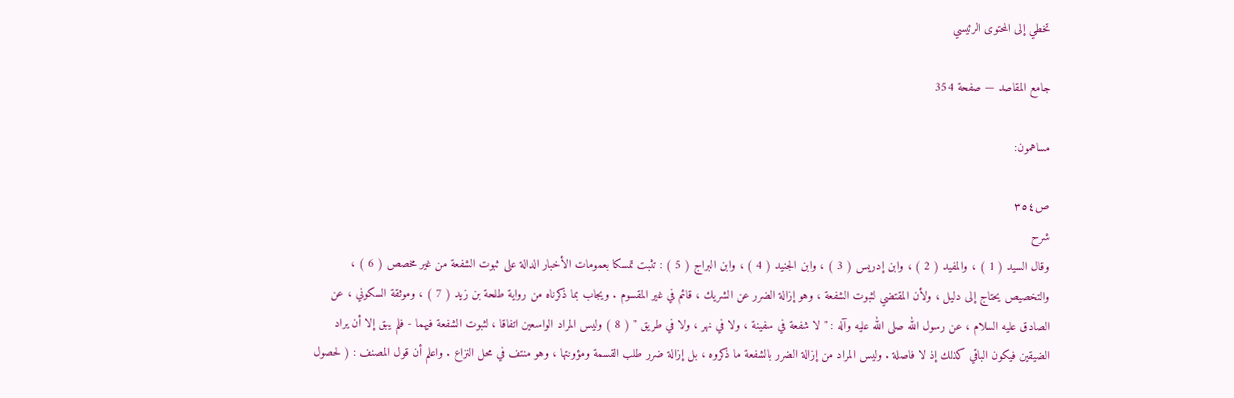تخطي إلى المحتوى الرئيسي

جامع المقاصد — صفحة 354

مساهمون:

ص٣٥٤
شرح
وقال السيد ( 1 ) ، والمفيد ( 2 ) ، وابن إدريس ( 3 ) ، وابن الجنيد ( 4 ) ، وابن البراج ( 5 ) : تثبت تمسكا بعمومات الأخبار الدالة على ثبوت الشفعة من غير مخصص ( 6 ) ، والتخصيص يحتاج إلى دليل ، ولأن المقتضي لثبوت الشفعة ، وهو إزالة الضرر عن الشريك ، قائم في غير المقسوم . ويجاب بما ذكرناه من رواية طلحة بن زيد ( 7 ) ، وموثقة السكوني ، عن الصادق عليه السلام ، عن رسول الله صلى الله عليه وآله : " لا شفعة في سفينة ، ولا في نهر ، ولا في طريق " ( 8 ) وليس المراد الواسعين اتفاقا ، لثبوت الشفعة فيهما - فلم يبق إلا أن يراد الضيقين فيكون الباقي كذلك إذ لا فاصلة . وليس المراد من إزالة الضرر بالشفعة ما ذكروه ، بل إزالة ضرر طلب القسمة ومؤونتها ، وهو منتف في محل النزاع . واعلم أن قول المصنف : ( لحصول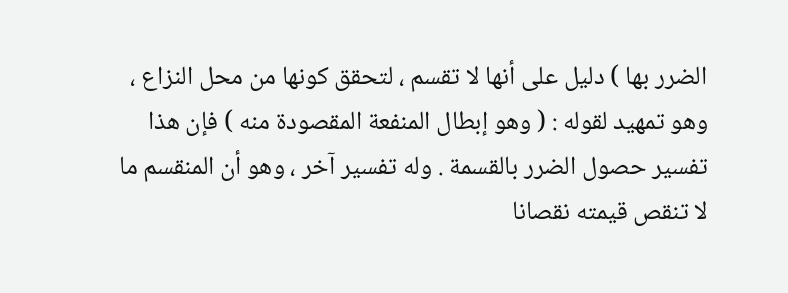الضرر بها ) دليل على أنها لا تقسم ، لتحقق كونها من محل النزاع ، وهو تمهيد لقوله : ( وهو إبطال المنفعة المقصودة منه ) فإن هذا تفسير حصول الضرر بالقسمة . وله تفسير آخر ، وهو أن المنقسم ما لا تنقص قيمته نقصانا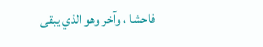فاحشا ، وآخر وهو الذي يبقى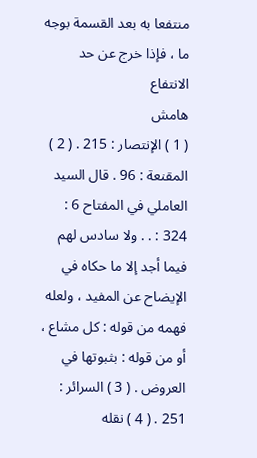منتفعا به بعد القسمة بوجه ما ، فإذا خرج عن حد الانتفاع
هامش
( 1 ) الإنتصار : 215 . ( 2 ) المقنعة : 96 . قال السيد العاملي في المفتاح 6 : 324 : . . ولا سادس لهم فيما أجد إلا ما حكاه في الإيضاح عن المفيد ، ولعله فهمه من قوله : كل مشاع ، أو من قوله : بثبوتها في العروض . ( 3 ) السرائر : 251 . ( 4 ) نقله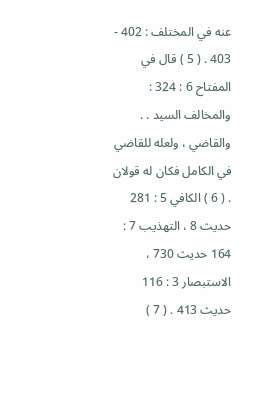عنه في المختلف : 402 - 403 . ( 5 ) قال في المفتاح 6 : 324 : والمخالف السيد . . والقاضي ، ولعله للقاضي في الكامل فكان له قولان . ( 6 ) الكافي 5 : 281 حديث 8 ، التهذيب 7 : 164 حديث 730 ، الاستبصار 3 : 116 حديث 413 . ( 7 )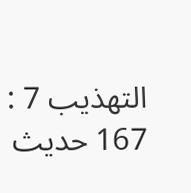التهذيب 7 : 167 حديث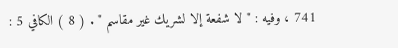741 ، وفيه : " لا شفعة إلا لشريك غير مقاسم " . ( 8 ) الكافي 5 :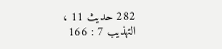282 حديث 11 ، التهذيب 7 : 166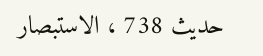حديث 738 ، الاستبصار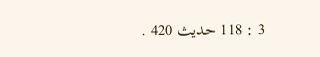3 : 118 حديث 420 .